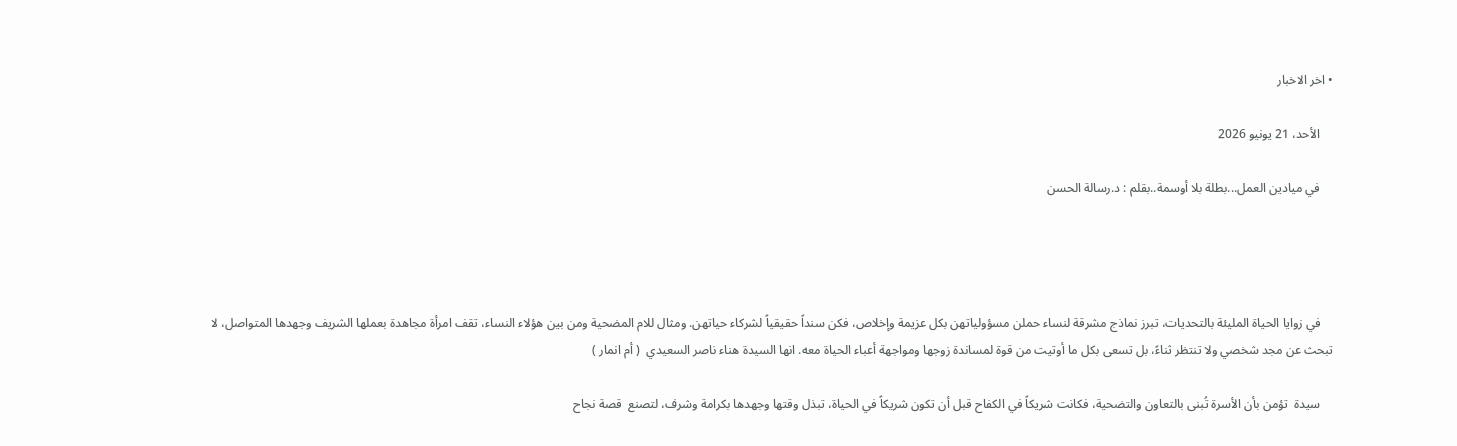• اخر الاخبار

    الأحد، 21 يونيو 2026

    في ميادين العمل...بطلة بلا أوسمة..بقلم : د.رسالة الحسن




    في زوايا الحياة المليئة بالتحديات، تبرز نماذج مشرقة لنساء حملن مسؤولياتهن بكل عزيمة وإخلاص، فكن سنداً حقيقياً لشركاء حياتهن. ومثال للام المضحية ومن بين هؤلاء النساء، تقف امرأة مجاهدة بعملها الشريف وجهدها المتواصل، لا تبحث عن مجد شخصي ولا تنتظر ثناءً، بل تسعى بكل ما أوتيت من قوة لمساندة زوجها ومواجهة أعباء الحياة معه. انها السيدة هناء ناصر السعيدي  ( أم انمار )

    سيدة  تؤمن بأن الأسرة تُبنى بالتعاون والتضحية، فكانت شريكاً في الكفاح قبل أن تكون شريكاً في الحياة، تبذل وقتها وجهدها بكرامة وشرف، لتصنع  قصة نجاح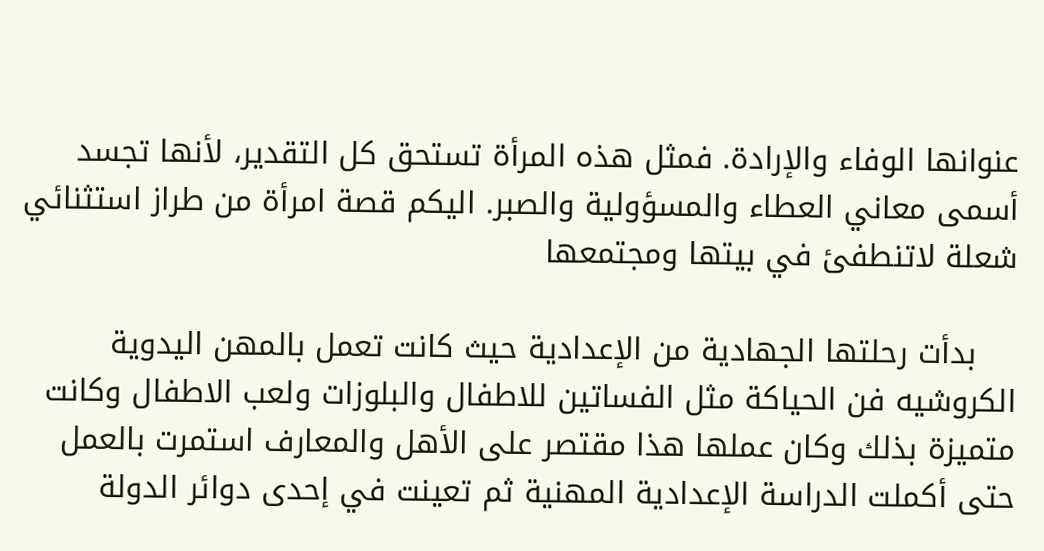عنوانها الوفاء والإرادة. فمثل هذه المرأة تستحق كل التقدير، لأنها تجسد أسمى معاني العطاء والمسؤولية والصبر. اليكم قصة امرأة من طراز استثنائي شعلة لاتنطفئ في بيتها ومجتمعها

    بدأت رحلتها الجهادية من الإعدادية حيث كانت تعمل بالمهن اليدوية الكروشيه فن الحياكة مثل الفساتين للاطفال والبلوزات ولعب الاطفال وكانت متميزة بذلك وكان عملها هذا مقتصر على الأهل والمعارف استمرت بالعمل حتى أكملت الدراسة الإعدادية المهنية ثم تعينت في إحدى دوائر الدولة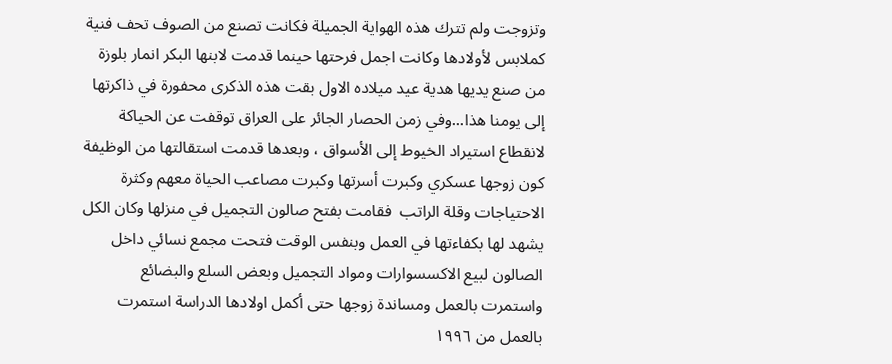وتزوجت ولم تترك هذه الهواية الجميلة فكانت تصنع من الصوف تحف فنية كملابس لأولادها وكانت اجمل فرحتها حينما قدمت لابنها البكر انمار بلوزة من صنع يديها هدية عيد ميلاده الاول بقت هذه الذكرى محفورة في ذاكرتها إلى يومنا هذا...وفي زمن الحصار الجائر على العراق توقفت عن الحياكة لانقطاع استيراد الخيوط إلى الأسواق ، وبعدها قدمت استقالتها من الوظيفة كون زوجها عسكري وكبرت أسرتها وكبرت مصاعب الحياة معهم وكثرة الاحتياجات وقلة الراتب  فقامت بفتح صالون التجميل في منزلها وكان الكل يشهد لها بكفاءتها في العمل وبنفس الوقت فتحت مجمع نسائي داخل الصالون لبيع الاكسسوارات ومواد التجميل وبعض السلع والبضائع واستمرت بالعمل ومساندة زوجها حتى أكمل اولادها الدراسة استمرت بالعمل من ١٩٩٦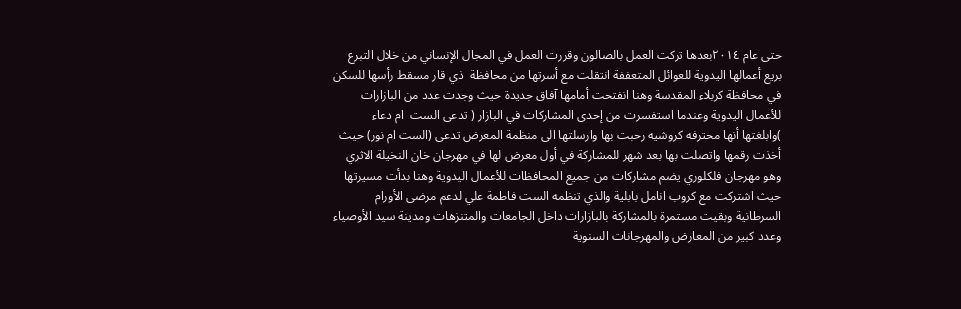حتى عام ٢٠١٤بعدها تركت العمل بالصالون وقررت العمل في المجال الإنساني من خلال التبرع بريع أعمالها اليدوية للعوائل المتعففة انتقلت مع أسرتها من محافظة  ذي قار مسقط رأسها للسكن في محافظة كربلاء المقدسة وهنا انفتحت أمامها آفاق جديدة حيث وجدت عدد من البازارات للأعمال اليدوية وعندما استفسرت من إحدى المشاركات في البازار ( تدعى الست  ام دعاء  )وابلغتها أنها محترفه كروشيه رحبت بها وارسلتها الى منظمة المعرض تدعى (الست ام نور) حيث أخذت رقمها واتصلت بها بعد شهر للمشاركة في أول معرض لها في مهرجان خان النخيلة الاثري وهو مهرجان فلكلوري يضم مشاركات من جميع المحافظات للأعمال اليدوية وهنا بدأت مسيرتها حيث اشتركت مع كروب انامل بابلية والذي تنظمه الست فاطمة علي لدعم مرضى الأورام السرطانية وبقيت مستمرة بالمشاركة بالبازارات داخل الجامعات والمتنزهات ومدينة سيد الأوصياء وعدد كبير من المعارض والمهرجانات السنوية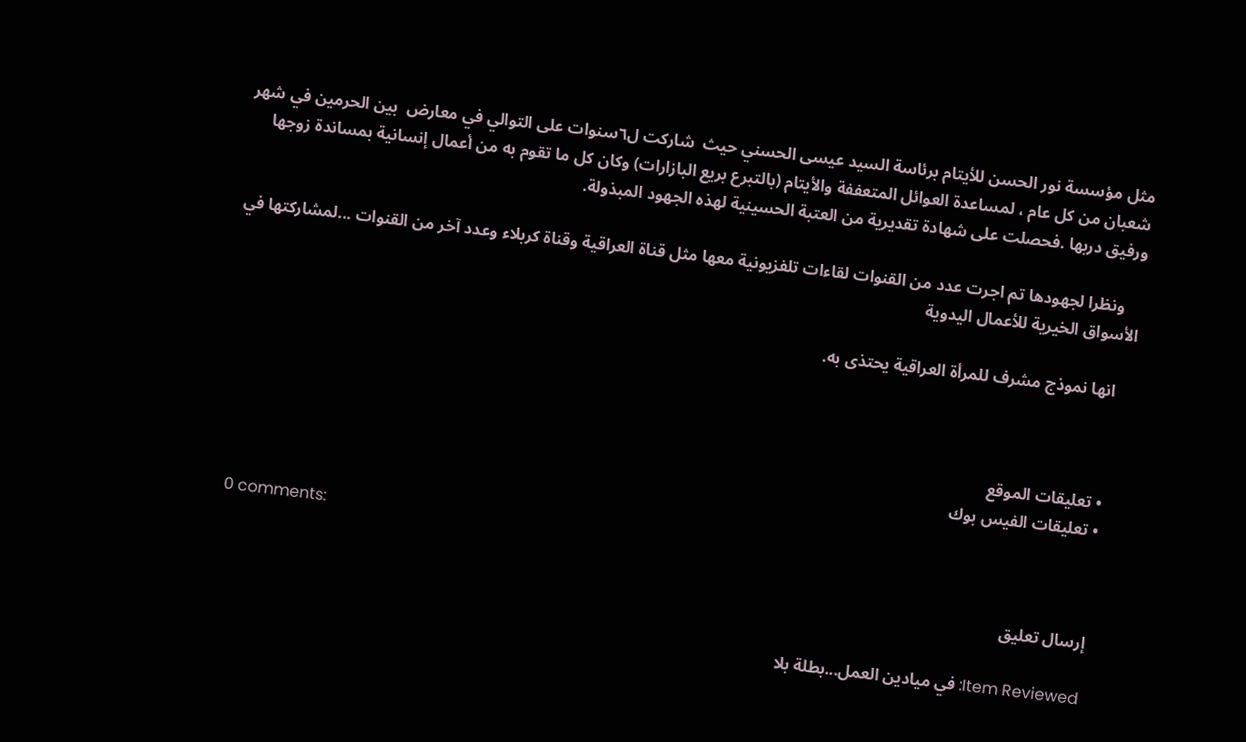مثل مؤسسة نور الحسن للأيتام برئاسة السيد عيسى الحسني حيث  شاركت ل٦سنوات على التوالي في معارض  بين الحرمين في شهر شعبان من كل عام ، لمساعدة العوائل المتعففة والأيتام (بالتبرع بريع البازارات) وكان كل ما تقوم به من أعمال إنسانية بمساندة زوجها ورفيق دربها .فحصلت على شهادة تقديرية من العتبة الحسينية لهذه الجهود المبذولة.

    ونظرا لجهودها تم اجرت عدد من القنوات لقاءات تلفزيونية معها مثل قناة العراقية وقناة كربلاء وعدد آخر من القنوات ...لمشاركتها في الأسواق الخيرية للأعمال اليدوية

    انها نموذج مشرف للمرأة العراقية يحتذى به.



    • تعليقات الموقع
    • تعليقات الفيس بوك

    0 comments:

    إرسال تعليق

    Item Reviewed: في ميادين العمل...بطلة بلا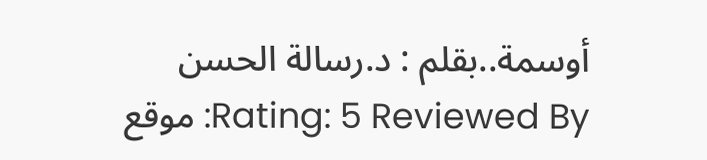أوسمة..بقلم : د.رسالة الحسن Rating: 5 Reviewed By: موقع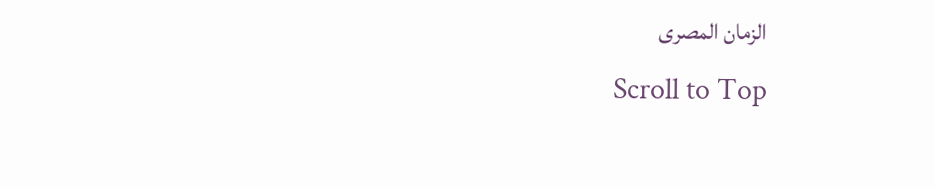الزمان المصرى
    Scroll to Top